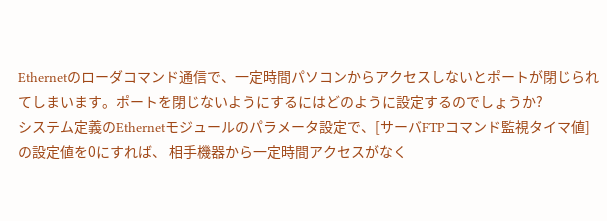Ethernetのローダコマンド通信で、一定時間パソコンからアクセスしないとポートが閉じられてしまいます。ポートを閉じないようにするにはどのように設定するのでしょうか?
システム定義のEthernetモジュールのパラメータ設定で、[サーバFTPコマンド監視タイマ値]の設定値を0にすれば、 相手機器から一定時間アクセスがなく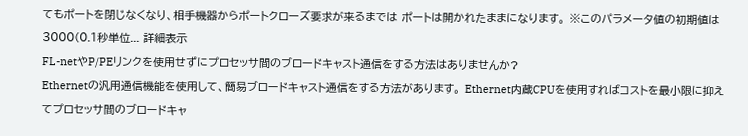てもポートを閉じなくなり、相手機器からポートクローズ要求が来るまでは ポートは開かれたままになります。 ※このパラメータ値の初期値は3000(0.1秒単位... 詳細表示
FL-netやP/PEリンクを使用せずにプロセッサ間のブロードキャスト通信をする方法はありませんか?
Ethernetの汎用通信機能を使用して、簡易ブロードキャスト通信をする方法があります。 Ethernet内蔵CPUを使用すればコストを最小限に抑えてプロセッサ間のブロードキャ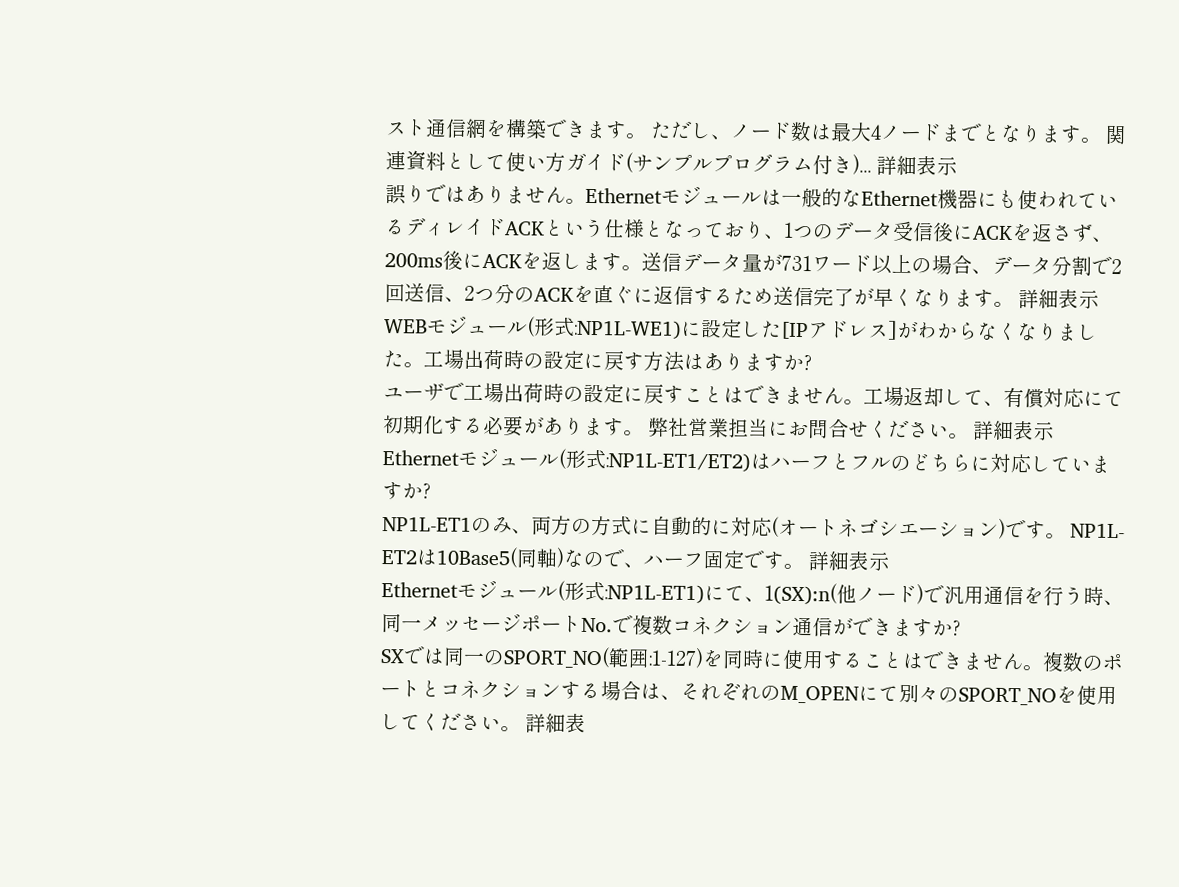スト通信網を構築できます。 ただし、ノード数は最大4ノードまでとなります。 関連資料として使い方ガイド(サンプルプログラム付き)... 詳細表示
誤りではありません。Ethernetモジュールは一般的なEthernet機器にも使われているディレイドACKという仕様となっており、1つのデータ受信後にACKを返さず、200ms後にACKを返します。送信データ量が731ワード以上の場合、データ分割で2回送信、2つ分のACKを直ぐに返信するため送信完了が早くなります。 詳細表示
WEBモジュール(形式:NP1L-WE1)に設定した[IPアドレス]がわからなくなりました。工場出荷時の設定に戻す方法はありますか?
ユーザで工場出荷時の設定に戻すことはできません。工場返却して、有償対応にて初期化する必要があります。 弊社営業担当にお問合せください。 詳細表示
Ethernetモジュール(形式:NP1L-ET1/ET2)はハーフとフルのどちらに対応していますか?
NP1L-ET1のみ、両方の方式に自動的に対応(オートネゴシエーション)です。 NP1L-ET2は10Base5(同軸)なので、ハーフ固定です。 詳細表示
Ethernetモジュール(形式:NP1L-ET1)にて、1(SX):n(他ノード)で汎用通信を行う時、同一メッセージポートNo.で複数コネクション通信ができますか?
SXでは同一のSPORT_NO(範囲:1-127)を同時に使用することはできません。複数のポートとコネクションする場合は、それぞれのM_OPENにて別々のSPORT_NOを使用してください。 詳細表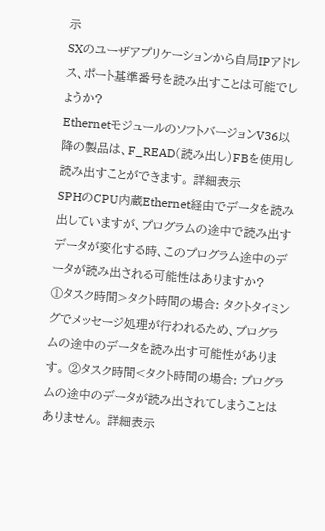示
SXのユーザアプリケーションから自局IPアドレス、ポート基準番号を読み出すことは可能でしょうか?
EthernetモジュールのソフトバージョンV36以降の製品は、F_READ(読み出し)FBを使用し読み出すことができます。 詳細表示
SPHのCPU内蔵Ethernet経由でデータを読み出していますが、プログラムの途中で読み出すデータが変化する時、このプログラム途中のデータが読み出される可能性はありますか?
①タスク時間>タクト時間の場合: タクトタイミングでメッセージ処理が行われるため、プログラムの途中のデータを読み出す可能性があります。 ②タスク時間<タクト時間の場合: プログラムの途中のデータが読み出されてしまうことはありません。 詳細表示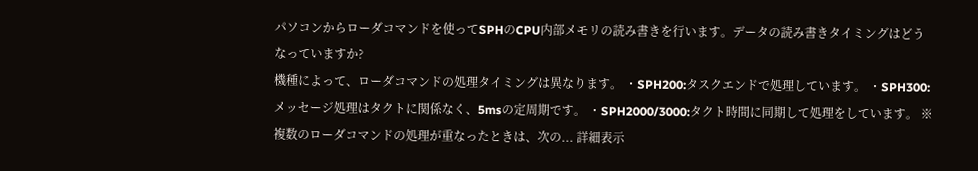パソコンからローダコマンドを使ってSPHのCPU内部メモリの読み書きを行います。データの読み書きタイミングはどうなっていますか?
機種によって、ローダコマンドの処理タイミングは異なります。 ・SPH200:タスクエンドで処理しています。 ・SPH300:メッセージ処理はタクトに関係なく、5msの定周期です。 ・SPH2000/3000:タクト時間に同期して処理をしています。 ※複数のローダコマンドの処理が重なったときは、次の... 詳細表示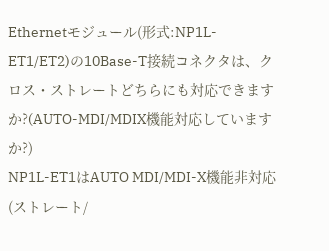Ethernetモジュール(形式:NP1L-ET1/ET2)の10Base-T接続コネクタは、クロス・ストレートどちらにも対応できますか?(AUTO-MDI/MDIX機能対応していますか?)
NP1L-ET1はAUTO MDI/MDI-X機能非対応(ストレート/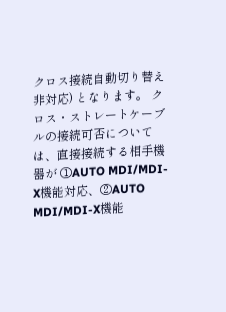クロス接続自動切り替え非対応) となります。 クロス・ストレートケーブルの接続可否については、直接接続する相手機器が ①AUTO MDI/MDI-X機能対応、②AUTO MDI/MDI-X機能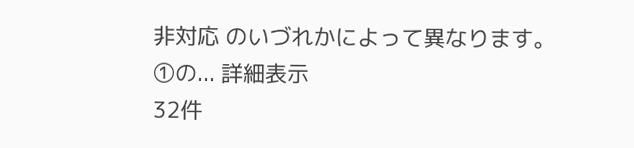非対応 のいづれかによって異なります。 ①の... 詳細表示
32件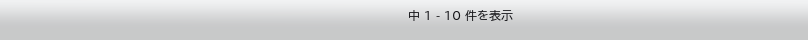中 1 - 10 件を表示